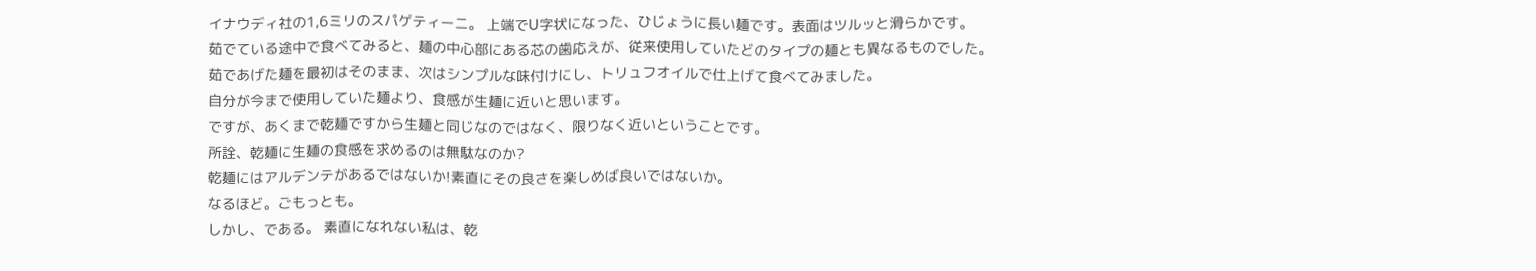イナウディ社の1,6ミリのスパゲティーニ。 上端でU字状になった、ひじょうに長い麺です。表面はツルッと滑らかです。
茹でている途中で食べてみると、麺の中心部にある芯の歯応えが、従来使用していたどのタイプの麺とも異なるものでした。
茹であげた麺を最初はそのまま、次はシンプルな味付けにし、トリュフオイルで仕上げて食べてみました。
自分が今まで使用していた麺より、食感が生麺に近いと思います。
ですが、あくまで乾麺ですから生麺と同じなのではなく、限りなく近いということです。
所詮、乾麺に生麺の食感を求めるのは無駄なのか?
乾麺にはアルデンテがあるではないか!素直にその良さを楽しめば良いではないか。
なるほど。ごもっとも。
しかし、である。 素直になれない私は、乾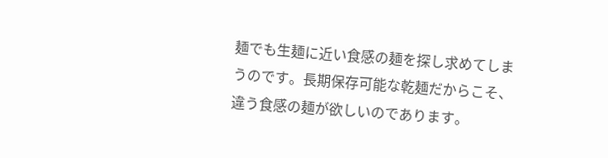麺でも生麺に近い食感の麺を探し求めてしまうのです。長期保存可能な乾麺だからこそ、違う食感の麺が欲しいのであります。